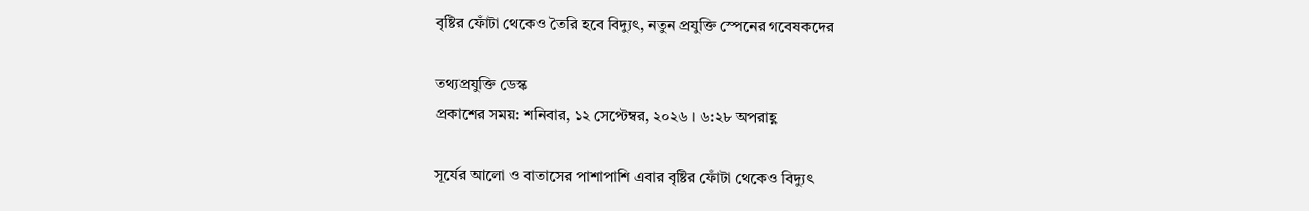বৃষ্টির ফোঁটা থেকেও তৈরি হবে বিদ্যুৎ, নতুন প্রযুক্তি স্পেনের গবেষকদের

তথ্যপ্রযুক্তি ডেস্ক
প্রকাশের সময়: শনিবার, ১২ সেপ্টেম্বর, ২০২৬ । ৬:২৮ অপরাহ্ণ

সূর্যের আলো ও বাতাসের পাশাপাশি এবার বৃষ্টির ফোঁটা থেকেও বিদ্যুৎ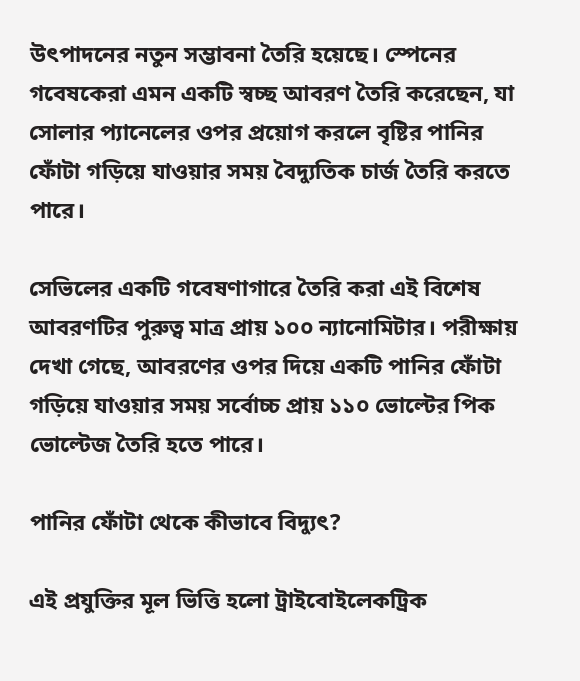উৎপাদনের নতুন সম্ভাবনা তৈরি হয়েছে। স্পেনের গবেষকেরা এমন একটি স্বচ্ছ আবরণ তৈরি করেছেন, যা সোলার প্যানেলের ওপর প্রয়োগ করলে বৃষ্টির পানির ফোঁটা গড়িয়ে যাওয়ার সময় বৈদ্যুতিক চার্জ তৈরি করতে পারে।

সেভিলের একটি গবেষণাগারে তৈরি করা এই বিশেষ আবরণটির পুরুত্ব মাত্র প্রায় ১০০ ন্যানোমিটার। পরীক্ষায় দেখা গেছে, আবরণের ওপর দিয়ে একটি পানির ফোঁটা গড়িয়ে যাওয়ার সময় সর্বোচ্চ প্রায় ১১০ ভোল্টের পিক ভোল্টেজ তৈরি হতে পারে।

পানির ফোঁটা থেকে কীভাবে বিদ্যুৎ?

এই প্রযুক্তির মূল ভিত্তি হলো ট্রাইবোইলেকট্রিক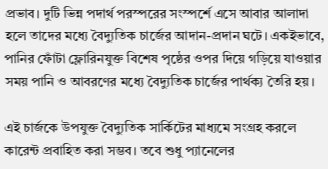প্রভাব। দুটি ভিন্ন পদার্থ পরস্পরের সংস্পর্শে এসে আবার আলাদা হলে তাদের মধ্যে বৈদ্যুতিক চার্জের আদান-প্রদান ঘটে। একইভাবে, পানির ফোঁটা ফ্লোরিনযুক্ত বিশেষ পৃষ্ঠের ওপর দিয়ে গড়িয়ে যাওয়ার সময় পানি ও আবরণের মধ্যে বৈদ্যুতিক চার্জের পার্থক্য তৈরি হয়।

এই চার্জকে উপযুক্ত বৈদ্যুতিক সার্কিটের মাধ্যমে সংগ্রহ করলে কারেন্ট প্রবাহিত করা সম্ভব। তবে শুধু প্যানেলের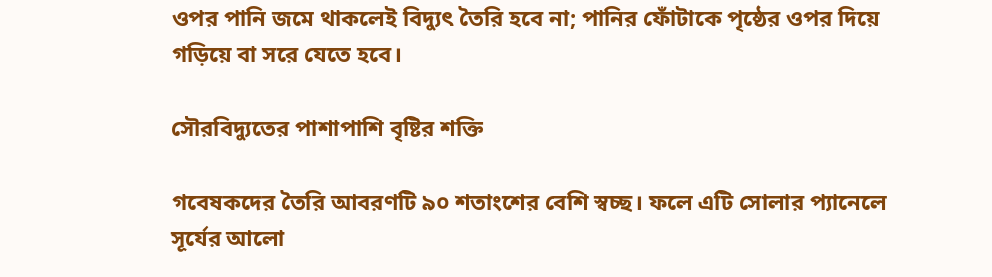ওপর পানি জমে থাকলেই বিদ্যুৎ তৈরি হবে না; পানির ফোঁটাকে পৃষ্ঠের ওপর দিয়ে গড়িয়ে বা সরে যেতে হবে।

সৌরবিদ্যুতের পাশাপাশি বৃষ্টির শক্তি

গবেষকদের তৈরি আবরণটি ৯০ শতাংশের বেশি স্বচ্ছ। ফলে এটি সোলার প্যানেলে সূর্যের আলো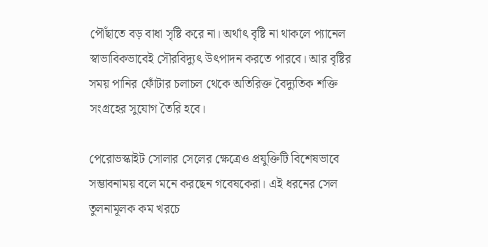পৌঁছাতে বড় বাধা সৃষ্টি করে না। অর্থাৎ বৃষ্টি না থাকলে প্যানেল স্বাভাবিকভাবেই সৌরবিদ্যুৎ উৎপাদন করতে পারবে। আর বৃষ্টির সময় পানির ফোঁটার চলাচল থেকে অতিরিক্ত বৈদ্যুতিক শক্তি সংগ্রহের সুযোগ তৈরি হবে।

পেরোভস্কাইট সোলার সেলের ক্ষেত্রেও প্রযুক্তিটি বিশেষভাবে সম্ভাবনাময় বলে মনে করছেন গবেষকেরা। এই ধরনের সেল তুলনামূলক কম খরচে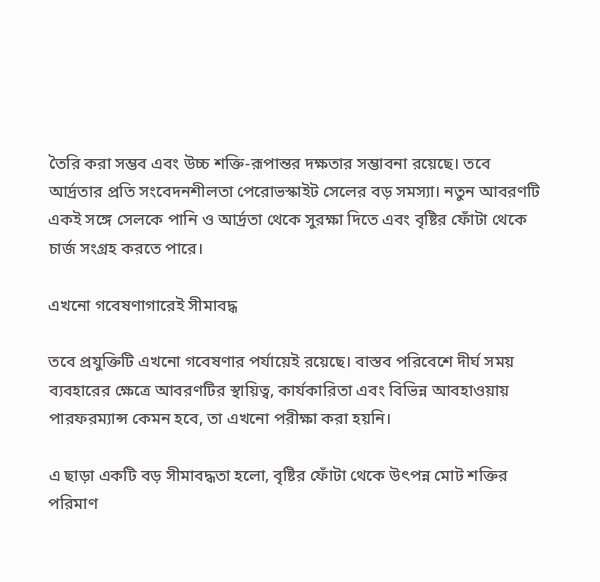তৈরি করা সম্ভব এবং উচ্চ শক্তি-রূপান্তর দক্ষতার সম্ভাবনা রয়েছে। তবে আর্দ্রতার প্রতি সংবেদনশীলতা পেরোভস্কাইট সেলের বড় সমস্যা। নতুন আবরণটি একই সঙ্গে সেলকে পানি ও আর্দ্রতা থেকে সুরক্ষা দিতে এবং বৃষ্টির ফোঁটা থেকে চার্জ সংগ্রহ করতে পারে।

এখনো গবেষণাগারেই সীমাবদ্ধ

তবে প্রযুক্তিটি এখনো গবেষণার পর্যায়েই রয়েছে। বাস্তব পরিবেশে দীর্ঘ সময় ব্যবহারের ক্ষেত্রে আবরণটির স্থায়িত্ব, কার্যকারিতা এবং বিভিন্ন আবহাওয়ায় পারফরম্যান্স কেমন হবে, তা এখনো পরীক্ষা করা হয়নি।

এ ছাড়া একটি বড় সীমাবদ্ধতা হলো, বৃষ্টির ফোঁটা থেকে উৎপন্ন মোট শক্তির পরিমাণ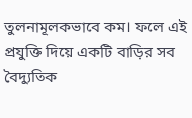তুলনামূলকভাবে কম। ফলে এই প্রযুক্তি দিয়ে একটি বাড়ির সব বৈদ্যুতিক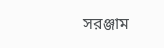সরঞ্জাম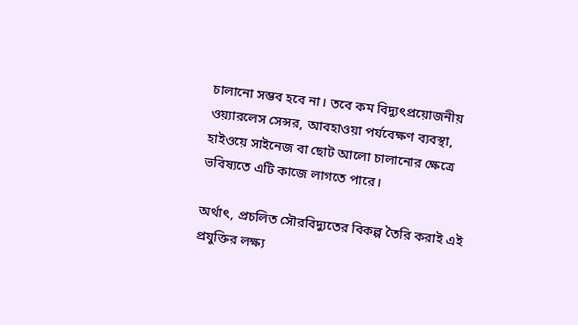চালানো সম্ভব হবে না। তবে কম বিদ্যুৎপ্রয়োজনীয় ওয়্যারলেস সেন্সর, আবহাওয়া পর্যবেক্ষণ ব্যবস্থা, হাইওয়ে সাইনেজ বা ছোট আলো চালানোর ক্ষেত্রে ভবিষ্যতে এটি কাজে লাগতে পারে।

অর্থাৎ, প্রচলিত সৌরবিদ্যুতের বিকল্প তৈরি করাই এই প্রযুক্তির লক্ষ্য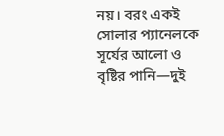নয়। বরং একই সোলার প্যানেলকে সূর্যের আলো ও বৃষ্টির পানি—দুই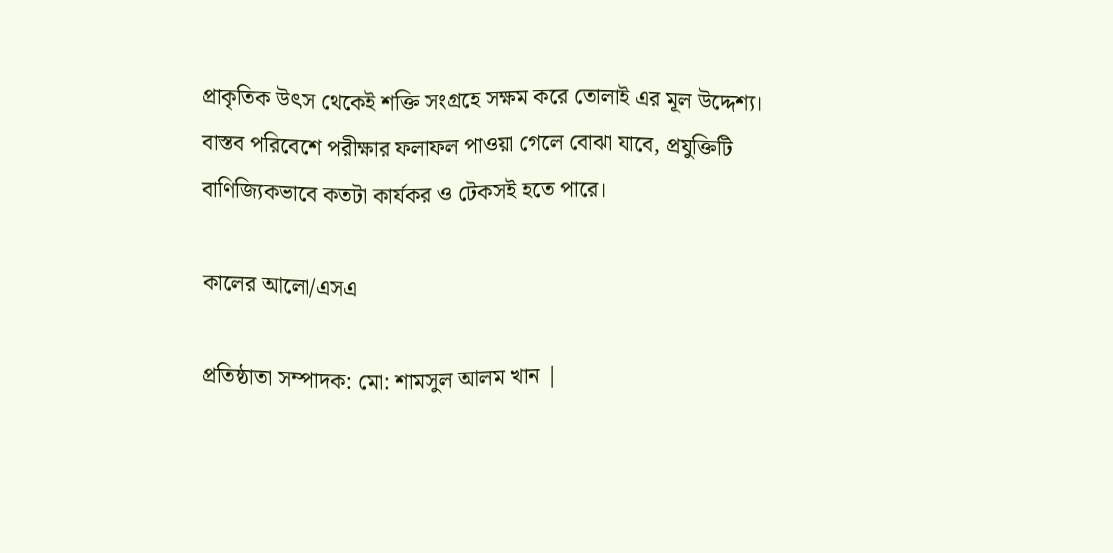প্রাকৃতিক উৎস থেকেই শক্তি সংগ্রহে সক্ষম করে তোলাই এর মূল উদ্দেশ্য। বাস্তব পরিবেশে পরীক্ষার ফলাফল পাওয়া গেলে বোঝা যাবে, প্রযুক্তিটি বাণিজ্যিকভাবে কতটা কার্যকর ও টেকসই হতে পারে।

কালের আলো/এসএ

প্রতিষ্ঠাতা সম্পাদক: মো: শামসুল আলম খান |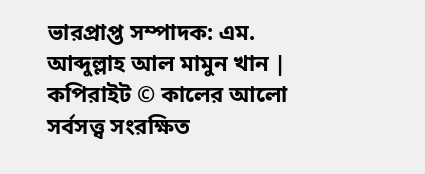ভারপ্রাপ্ত সম্পাদক: এম. আব্দুল্লাহ আল মামুন খান | কপিরাইট © কালের আলো সর্বসত্ত্ব সংরক্ষিত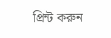প্রিন্ট করুন